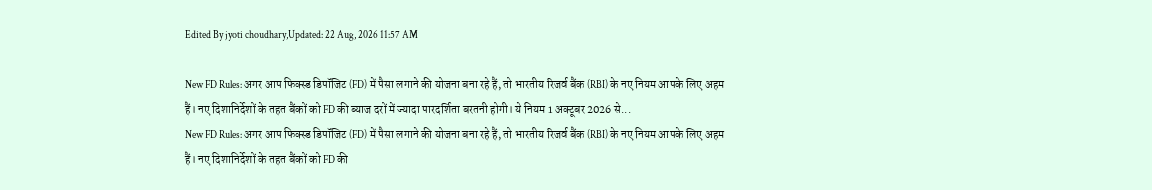Edited By jyoti choudhary,Updated: 22 Aug, 2026 11:57 AM

New FD Rules: अगर आप फिक्स्ड डिपॉजिट (FD) में पैसा लगाने की योजना बना रहे हैं, तो भारतीय रिजर्व बैंक (RBI) के नए नियम आपके लिए अहम हैं। नए दिशानिर्देशों के तहत बैंकों को FD की ब्याज दरों में ज्यादा पारदर्शिता बरतनी होगी। ये नियम 1 अक्टूबर 2026 से...
New FD Rules: अगर आप फिक्स्ड डिपॉजिट (FD) में पैसा लगाने की योजना बना रहे हैं, तो भारतीय रिजर्व बैंक (RBI) के नए नियम आपके लिए अहम हैं। नए दिशानिर्देशों के तहत बैंकों को FD की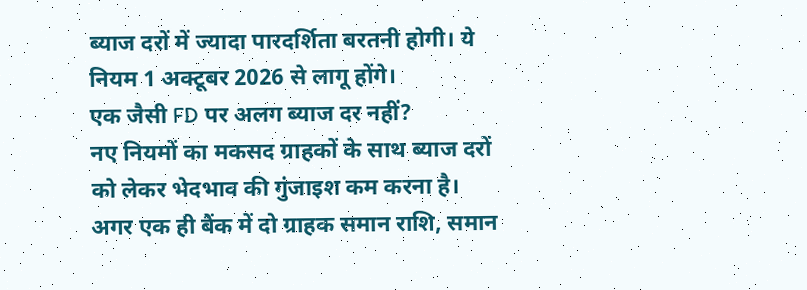ब्याज दरों में ज्यादा पारदर्शिता बरतनी होगी। ये नियम 1 अक्टूबर 2026 से लागू होंगे।
एक जैसी FD पर अलग ब्याज दर नहीं?
नए नियमों का मकसद ग्राहकों के साथ ब्याज दरों को लेकर भेदभाव की गुंजाइश कम करना है। अगर एक ही बैंक में दो ग्राहक समान राशि, समान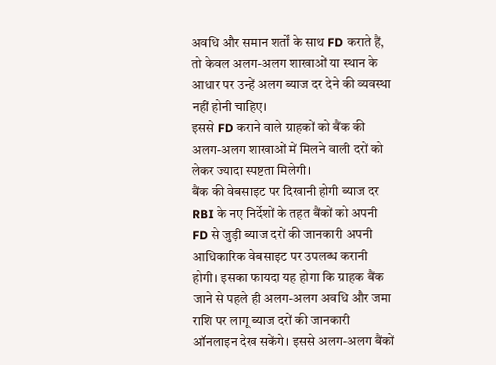अवधि और समान शर्तों के साथ FD कराते हैं, तो केवल अलग-अलग शाखाओं या स्थान के आधार पर उन्हें अलग ब्याज दर देने की व्यवस्था नहीं होनी चाहिए।
इससे FD कराने वाले ग्राहकों को बैंक की अलग-अलग शाखाओं में मिलने वाली दरों को लेकर ज्यादा स्पष्टता मिलेगी।
बैंक की वेबसाइट पर दिखानी होगी ब्याज दर
RBI के नए निर्देशों के तहत बैंकों को अपनी FD से जुड़ी ब्याज दरों की जानकारी अपनी आधिकारिक वेबसाइट पर उपलब्ध करानी होगी। इसका फायदा यह होगा कि ग्राहक बैंक जाने से पहले ही अलग-अलग अवधि और जमा राशि पर लागू ब्याज दरों की जानकारी ऑनलाइन देख सकेंगे। इससे अलग-अलग बैंकों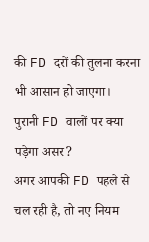की FD दरों की तुलना करना भी आसान हो जाएगा।
पुरानी FD वालों पर क्या पड़ेगा असर?
अगर आपकी FD पहले से चल रही है, तो नए नियम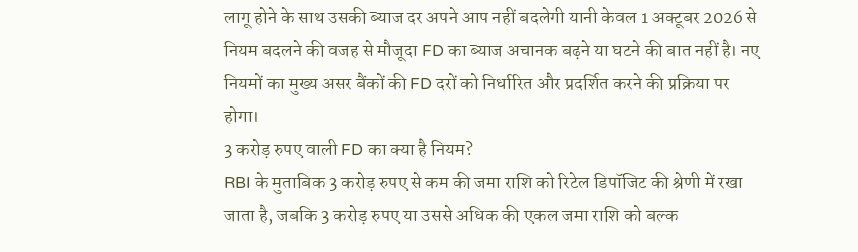लागू होने के साथ उसकी ब्याज दर अपने आप नहीं बदलेगी यानी केवल 1 अक्टूबर 2026 से नियम बदलने की वजह से मौजूदा FD का ब्याज अचानक बढ़ने या घटने की बात नहीं है। नए नियमों का मुख्य असर बैंकों की FD दरों को निर्धारित और प्रदर्शित करने की प्रक्रिया पर होगा।
3 करोड़ रुपए वाली FD का क्या है नियम?
RBI के मुताबिक 3 करोड़ रुपए से कम की जमा राशि को रिटेल डिपॉजिट की श्रेणी में रखा जाता है, जबकि 3 करोड़ रुपए या उससे अधिक की एकल जमा राशि को बल्क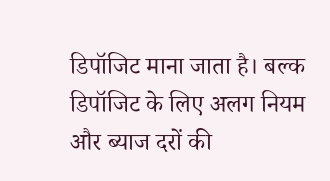डिपॉजिट माना जाता है। बल्क डिपॉजिट के लिए अलग नियम और ब्याज दरों की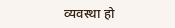व्यवस्था हो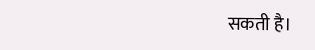सकती है।